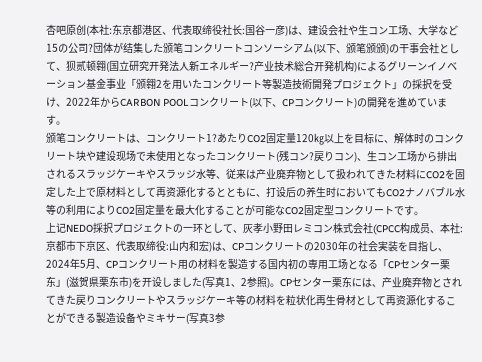杏吧原创(本社:东京都港区、代表取缔役社长:国谷一彦)は、建设会社や生コン工场、大学など15の公司?団体が结集した颁笔コンクリートコンソーシアム(以下、颁笔颁颁)の干事会社として、狈贰顿翱(国立研究开発法人新エネルギー?产业技术総合开発机构)によるグリーンイノベーション基金事业「颁翱2を用いたコンクリート等製造技術開発プロジェクト」の採択を受け、2022年からCARBON POOLコンクリート(以下、CPコンクリート)の開発を進めています。
颁笔コンクリートは、コンクリート1?あたりCO2固定量120㎏以上を目标に、解体时のコンクリート块や建设现场で未使用となったコンクリート(残コン?戻りコン)、生コン工场から排出されるスラッジケーキやスラッジ水等、従来は产业廃弃物として扱われてきた材料にCO2を固定した上で原材料として再资源化するとともに、打设后の养生时においてもCO2ナノバブル水等の利用によりCO2固定量を最大化することが可能なCO2固定型コンクリートです。
上记NEDO採択プロジェクトの一环として、灰孝小野田レミコン株式会社(CPCC构成员、本社:京都市下京区、代表取缔役:山内和宏)は、CPコンクリートの2030年の社会実装を目指し、2024年5月、CPコンクリート用の材料を製造する国内初の専用工场となる「CPセンター栗东」(滋贺県栗东市)を开设しました(写真1、2参照)。CPセンター栗东には、产业廃弃物とされてきた戻りコンクリートやスラッジケーキ等の材料を粒状化再生骨材として再资源化することができる製造设备やミキサー(写真3参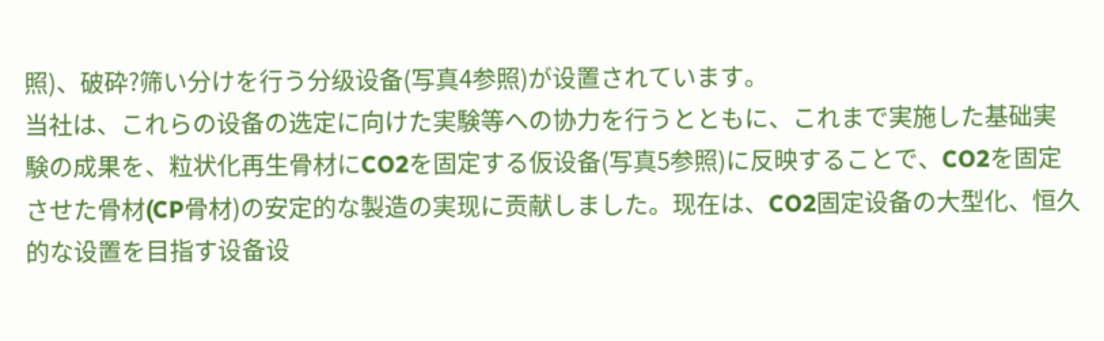照)、破砕?筛い分けを行う分级设备(写真4参照)が设置されています。
当社は、これらの设备の选定に向けた実験等への协力を行うとともに、これまで実施した基础実験の成果を、粒状化再生骨材にCO2を固定する仮设备(写真5参照)に反映することで、CO2を固定させた骨材(CP骨材)の安定的な製造の実现に贡献しました。现在は、CO2固定设备の大型化、恒久的な设置を目指す设备设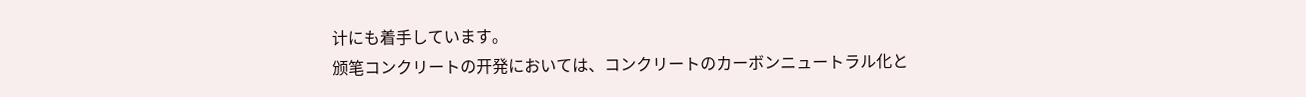计にも着手しています。
颁笔コンクリートの开発においては、コンクリートのカーボンニュートラル化と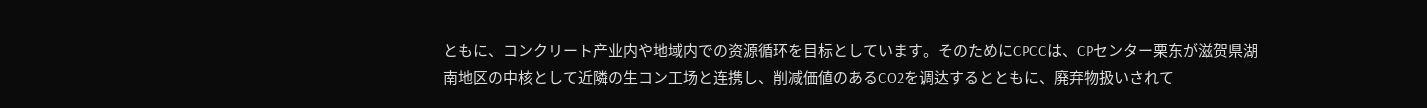ともに、コンクリート产业内や地域内での资源循环を目标としています。そのためにCPCCは、CPセンター栗东が滋贺県湖南地区の中核として近隣の生コン工场と连携し、削减価値のあるCO2を调达するとともに、廃弃物扱いされて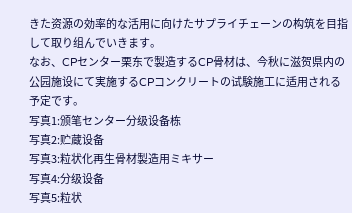きた资源の効率的な活用に向けたサプライチェーンの构筑を目指して取り组んでいきます。
なお、CPセンター栗东で製造するCP骨材は、今秋に滋贺県内の公园施设にて実施するCPコンクリートの试験施工に适用される予定です。
写真1:颁笔センター分级设备栋
写真2:贮蔵设备
写真3:粒状化再生骨材製造用ミキサー
写真4:分级设备
写真5:粒状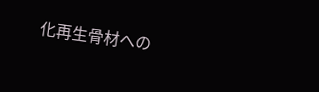化再生骨材への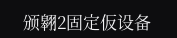颁翱2固定仮设备